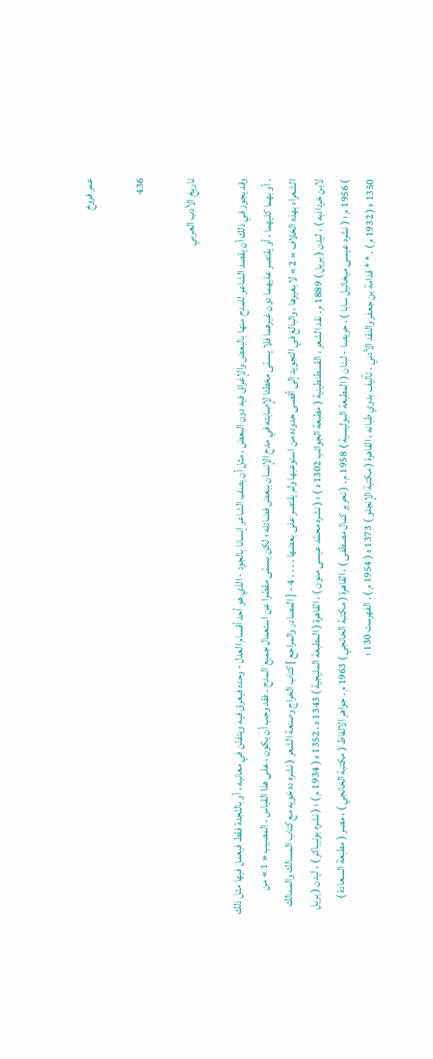عمر فروخ

436

تاريخ الأدب العربي

وقد يجوز في ذلك أن يقصد الشاعر للمدح منها بالبعض والإغراق فيه دون البعض ، مثل أن يصف الشاعر إنسانا بالجود - الذي هو أحد أقسام العدل - وحده فيغرق فيه ويتفنّن في معانيه ، أو بالنّجدة فقط فيعمل فيها مثل ذلك ، أو بهما كليهما ، أو يقتصر عليهما دون غيرهما فلا يسمّى مخطئا لإصابته في مدح الإنسان ببعض فضائله ؛ لكن يسمّى مقصّرا عن استعمال جميع المدح . فقد وجب أن يكون ، على هذا القياس ، المصيب « 1 » من الشعراء بهذه الخلاف « 2 » لا بغيرها ، والبالغ في التجويد إلى أقصى حدوده من استوعبها ولم يقتصر على بعضها . . . . 4 - [ المصادر والمراجع ] كتاب الخراج وصنعة الشعر ( نشره ده خويه مع كتاب المسالك والممالك لابن خرداذبه ) ، ليدن ( بريل ) 1889 م . نقد الشعر ، القسطنطينية ( مطبعة الجوائب 1302 ه ) ؛ ( نشره محمّد عيسى منون ) ، القاهرة ( المطبعة المليجية ) 1343 ه ، 1352 ه ( 1934 م ) ؛ ( نشره بونيباكر ) ، ليدن ( بريل ) 1956 م ؛ ( نشره عيسى ميخائيل سابا ) ، حريصا - لبنان ( المطبعة البوليسية ) 1958 م . ( تحرير كمال مصطفى ) ، القاهرة ( مكتبة الخانجي ) 1963 م . جواهر الالفاظ ( مكتبة الخانجي ) ، مصر ( مطبعة السعادة ) 1350 ه ( 1932 م ) . * * قدامة بن جعفر والنقد الأدبي ، تأليف بدوي طبانه ، القاهرة ( مكتبة الإنجلو ) 1373 ه ( 1954 م ) . الفهرست 130 ؛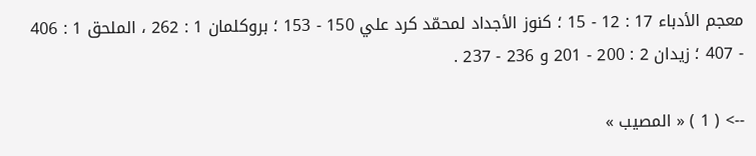معجم الأدباء 17 : 12 - 15 ؛ كنوز الأجداد لمحمّد كرد علي 150 - 153 ؛ بروكلمان 1 : 262 ، الملحق 1 : 406 - 407 ؛ زيدان 2 : 200 - 201 و 236 - 237 .

--> ( 1 ) « المصيب »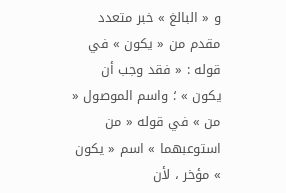و « البالغ » خبر متعدد مقدم من « يكون » في قوله : « فقد وجب أن يكون » ؛ واسم الموصول « من » في قوله « من استوعبهما » اسم « يكون » مؤخر ، لأن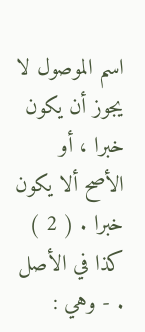اسم الموصول لا يجوز أن يكون خبرا ، أو الأصح ألا يكون خبرا . ( 2 ) كذا في الأصل . - وهي :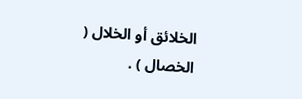الخلائق أو الخلال ( الخصال ) .